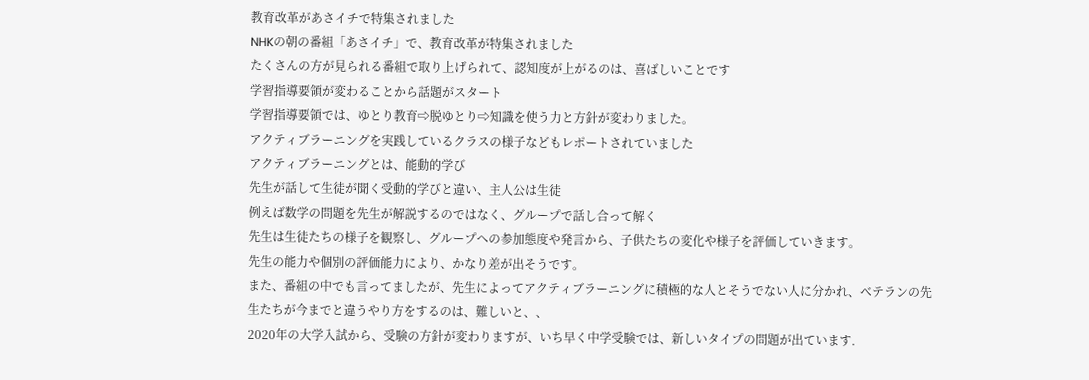教育改革があさイチで特集されました
NHKの朝の番組「あさイチ」で、教育改革が特集されました
たくさんの方が見られる番組で取り上げられて、認知度が上がるのは、喜ばしいことです
学習指導要領が変わることから話題がスタート
学習指導要領では、ゆとり教育⇨脱ゆとり⇨知識を使う力と方針が変わりました。
アクティブラーニングを実践しているクラスの様子などもレポートされていました
アクティブラーニングとは、能動的学び
先生が話して生徒が聞く受動的学びと違い、主人公は生徒
例えば数学の問題を先生が解説するのではなく、グループで話し合って解く
先生は生徒たちの様子を観察し、グループへの参加態度や発言から、子供たちの変化や様子を評価していきます。
先生の能力や個別の評価能力により、かなり差が出そうです。
また、番組の中でも言ってましたが、先生によってアクティブラーニングに積極的な人とそうでない人に分かれ、ベテランの先生たちが今までと違うやり方をするのは、難しいと、、
2020年の大学入試から、受験の方針が変わりますが、いち早く中学受験では、新しいタイプの問題が出ています.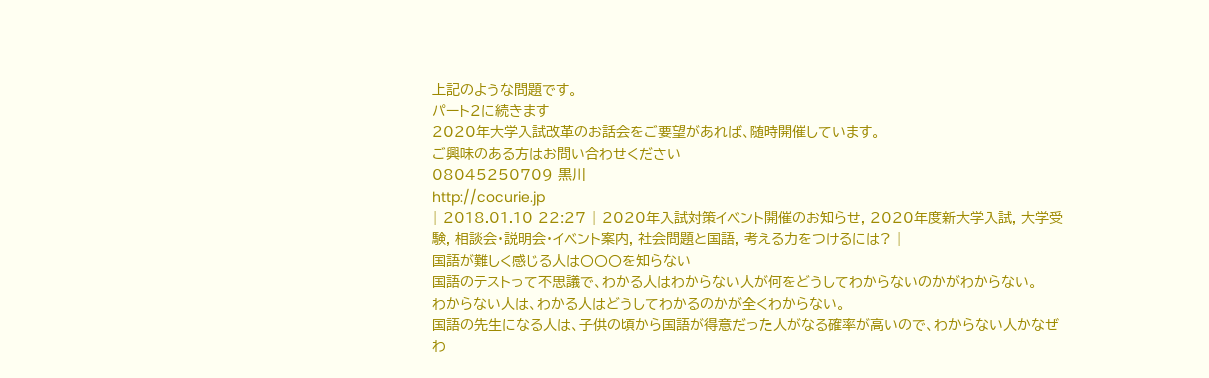上記のような問題です。
パート2に続きます
2020年大学入試改革のお話会をご要望があれば、随時開催しています。
ご興味のある方はお問い合わせください
08045250709 黒川
http://cocurie.jp
| 2018.01.10 22:27 | 2020年入試対策イベント開催のお知らせ, 2020年度新大学入試, 大学受験, 相談会・説明会・イベント案内, 社会問題と国語, 考える力をつけるには? |
国語が難しく感じる人は〇〇〇を知らない
国語のテストって不思議で、わかる人はわからない人が何をどうしてわからないのかがわからない。
わからない人は、わかる人はどうしてわかるのかが全くわからない。
国語の先生になる人は、子供の頃から国語が得意だった人がなる確率が高いので、わからない人かなぜわ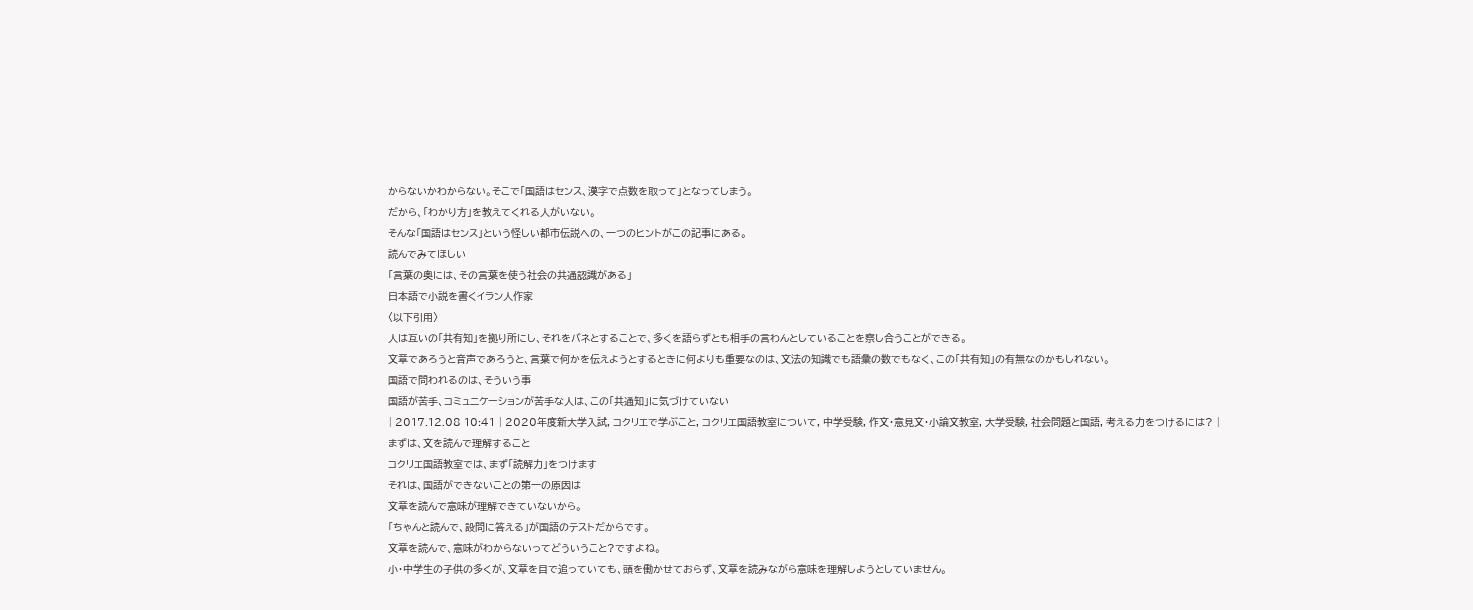からないかわからない。そこで「国語はセンス、漢字で点数を取って」となってしまう。
だから、「わかり方」を教えてくれる人がいない。
そんな「国語はセンス」という怪しい都市伝説への、一つのヒントがこの記事にある。
読んでみてほしい
「言葉の奥には、その言葉を使う社会の共通認識がある」
日本語で小説を書くイラン人作家
〈以下引用〉
人は互いの「共有知」を拠り所にし、それをバネとすることで、多くを語らずとも相手の言わんとしていることを察し合うことができる。
文章であろうと音声であろうと、言葉で何かを伝えようとするときに何よりも重要なのは、文法の知識でも語彙の数でもなく、この「共有知」の有無なのかもしれない。
国語で問われるのは、そういう事
国語が苦手、コミュニケーションが苦手な人は、この「共通知」に気づけていない
| 2017.12.08 10:41 | 2020年度新大学入試, コクリエで学ぶこと, コクリエ国語教室について, 中学受験, 作文・意見文・小論文教室, 大学受験, 社会問題と国語, 考える力をつけるには? |
まずは、文を読んで理解すること
コクリエ国語教室では、まず「読解力」をつけます
それは、国語ができないことの第一の原因は
文章を読んで意味が理解できていないから。
「ちゃんと読んで、設問に答える」が国語のテストだからです。
文章を読んで、意味がわからないってどういうこと?ですよね。
小・中学生の子供の多くが、文章を目で追っていても、頭を働かせておらず、文章を読みながら意味を理解しようとしていません。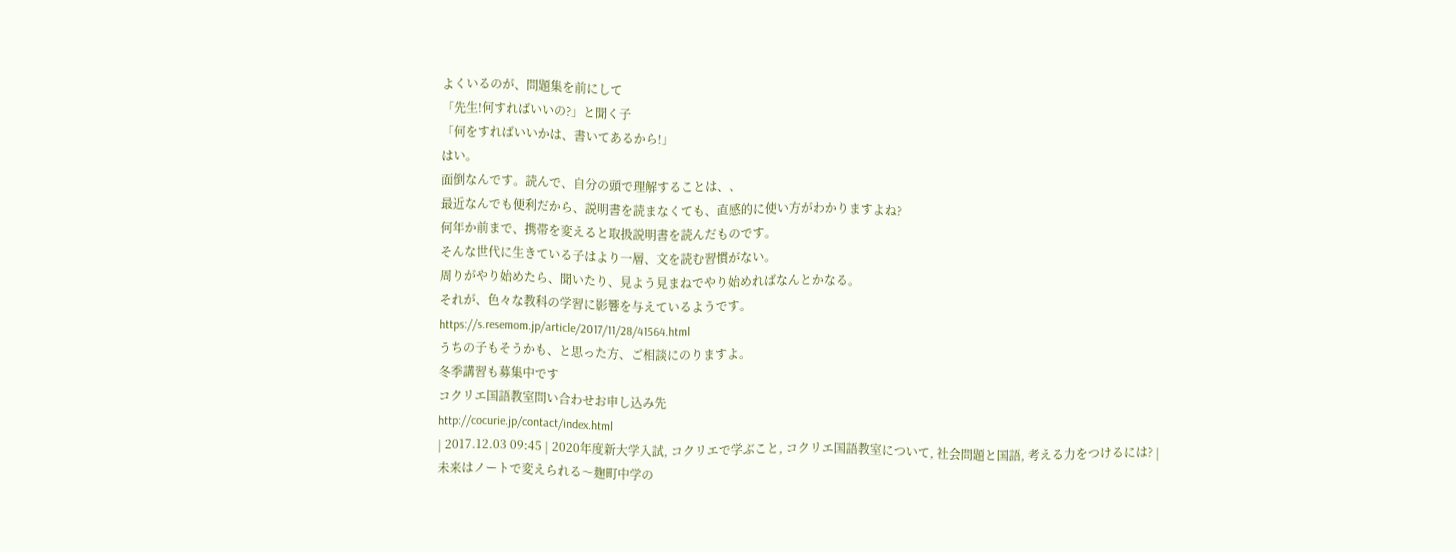よくいるのが、問題集を前にして
「先生!何すればいいの?」と聞く子
「何をすればいいかは、書いてあるから!」
はい。
面倒なんです。読んで、自分の頭で理解することは、、
最近なんでも便利だから、説明書を読まなくても、直感的に使い方がわかりますよね?
何年か前まで、携帯を変えると取扱説明書を読んだものです。
そんな世代に生きている子はより一層、文を読む習慣がない。
周りがやり始めたら、聞いたり、見よう見まねでやり始めればなんとかなる。
それが、色々な教科の学習に影響を与えているようです。
https://s.resemom.jp/article/2017/11/28/41564.html
うちの子もそうかも、と思った方、ご相談にのりますよ。
冬季講習も募集中です
コクリエ国語教室問い合わせお申し込み先
http://cocurie.jp/contact/index.html
| 2017.12.03 09:45 | 2020年度新大学入試, コクリエで学ぶこと, コクリエ国語教室について, 社会問題と国語, 考える力をつけるには? |
未来はノートで変えられる〜麹町中学の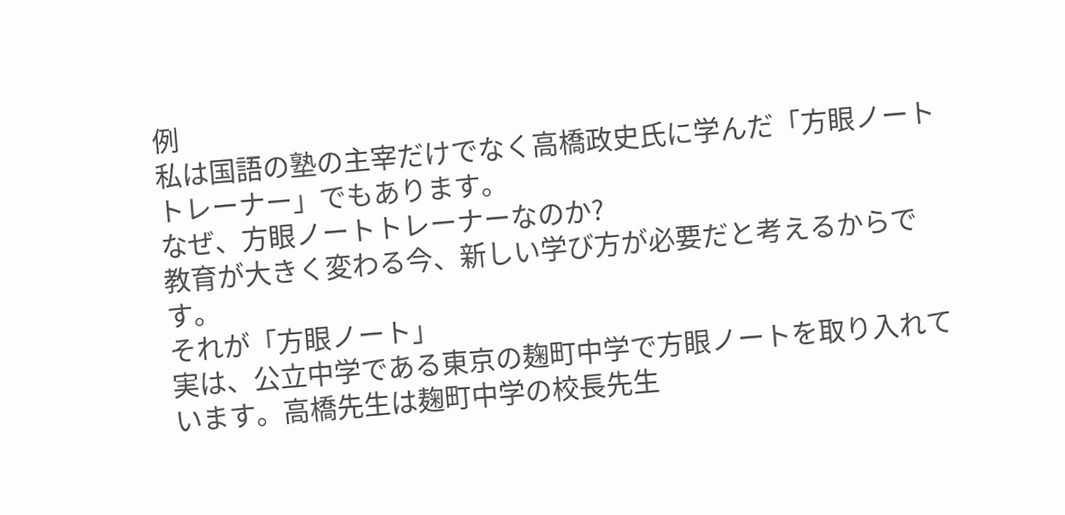例
私は国語の塾の主宰だけでなく高橋政史氏に学んだ「方眼ノートトレーナー」でもあります。
なぜ、方眼ノートトレーナーなのか?
教育が大きく変わる今、新しい学び方が必要だと考えるからです。
それが「方眼ノート」
実は、公立中学である東京の麹町中学で方眼ノートを取り入れています。高橋先生は麹町中学の校長先生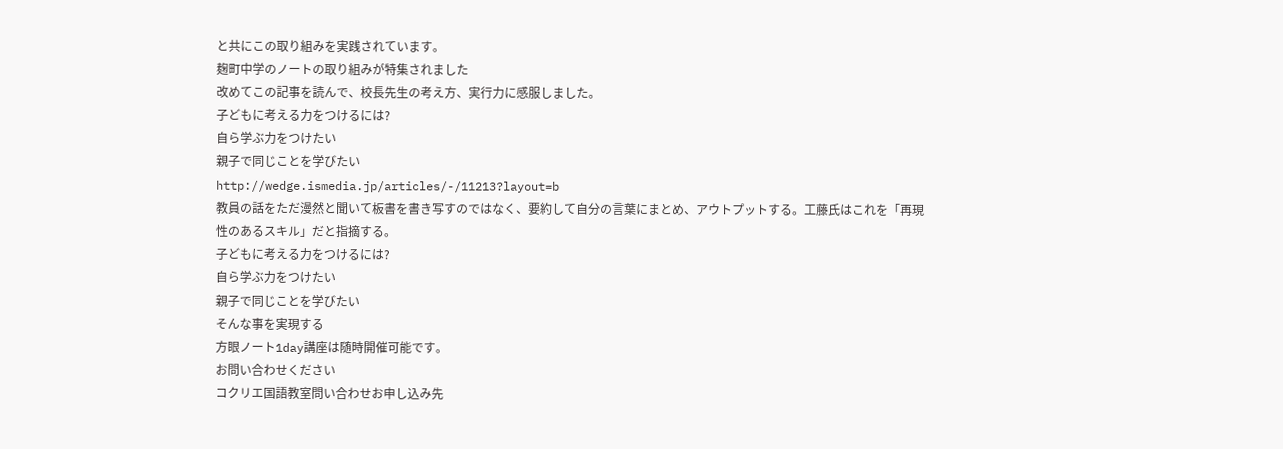と共にこの取り組みを実践されています。
麹町中学のノートの取り組みが特集されました
改めてこの記事を読んで、校長先生の考え方、実行力に感服しました。
子どもに考える力をつけるには?
自ら学ぶ力をつけたい
親子で同じことを学びたい
http://wedge.ismedia.jp/articles/-/11213?layout=b
教員の話をただ漫然と聞いて板書を書き写すのではなく、要約して自分の言葉にまとめ、アウトプットする。工藤氏はこれを「再現性のあるスキル」だと指摘する。
子どもに考える力をつけるには?
自ら学ぶ力をつけたい
親子で同じことを学びたい
そんな事を実現する
方眼ノート1day講座は随時開催可能です。
お問い合わせください
コクリエ国語教室問い合わせお申し込み先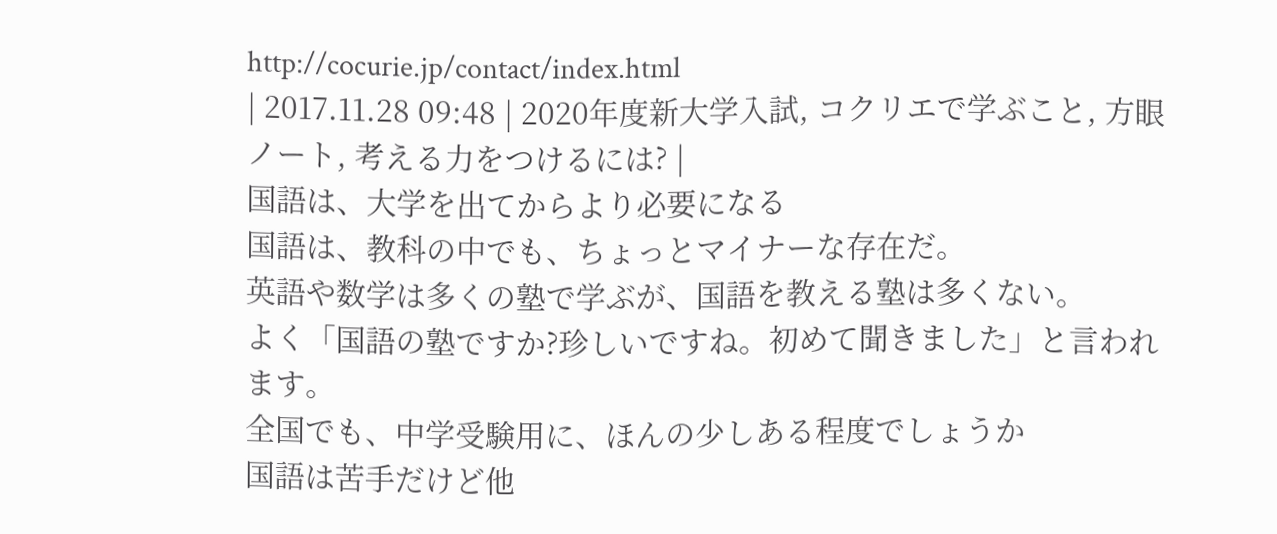http://cocurie.jp/contact/index.html
| 2017.11.28 09:48 | 2020年度新大学入試, コクリエで学ぶこと, 方眼ノート, 考える力をつけるには? |
国語は、大学を出てからより必要になる
国語は、教科の中でも、ちょっとマイナーな存在だ。
英語や数学は多くの塾で学ぶが、国語を教える塾は多くない。
よく「国語の塾ですか?珍しいですね。初めて聞きました」と言われます。
全国でも、中学受験用に、ほんの少しある程度でしょうか
国語は苦手だけど他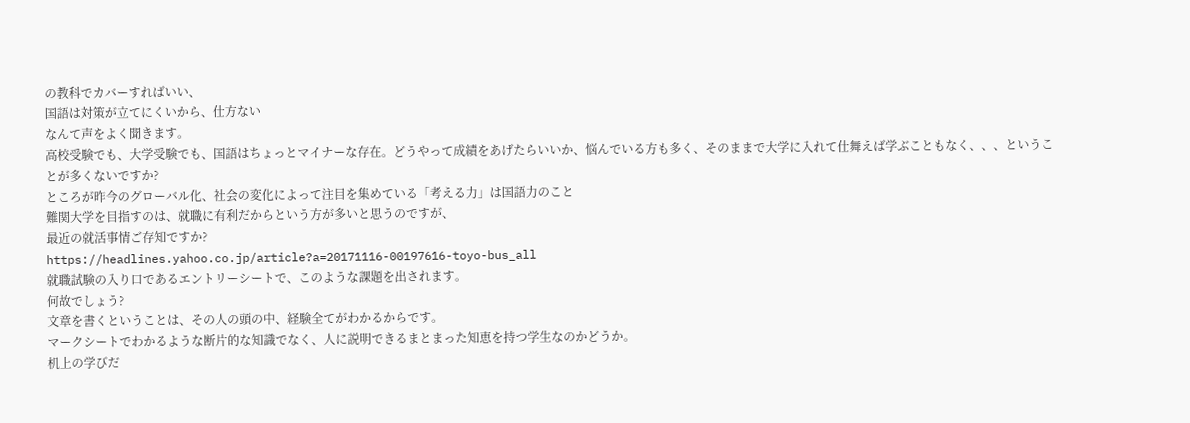の教科でカバーすればいい、
国語は対策が立てにくいから、仕方ない
なんて声をよく聞きます。
高校受験でも、大学受験でも、国語はちょっとマイナーな存在。どうやって成績をあげたらいいか、悩んでいる方も多く、そのままで大学に入れて仕舞えば学ぶこともなく、、、ということが多くないですか?
ところが昨今のグローバル化、社会の変化によって注目を集めている「考える力」は国語力のこと
難関大学を目指すのは、就職に有利だからという方が多いと思うのですが、
最近の就活事情ご存知ですか?
https://headlines.yahoo.co.jp/article?a=20171116-00197616-toyo-bus_all
就職試験の入り口であるエントリーシートで、このような課題を出されます。
何故でしょう?
文章を書くということは、その人の頭の中、経験全てがわかるからです。
マークシートでわかるような断片的な知識でなく、人に説明できるまとまった知恵を持つ学生なのかどうか。
机上の学びだ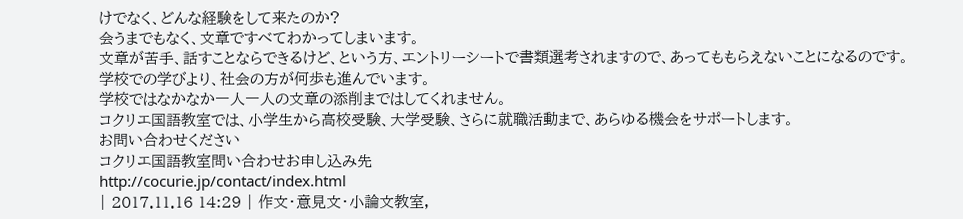けでなく、どんな経験をして来たのか?
会うまでもなく、文章ですべてわかってしまいます。
文章が苦手、話すことならできるけど、という方、エントリーシートで書類選考されますので、あってももらえないことになるのです。
学校での学びより、社会の方が何歩も進んでいます。
学校ではなかなか一人一人の文章の添削まではしてくれません。
コクリエ国語教室では、小学生から高校受験、大学受験、さらに就職活動まで、あらゆる機会をサポートします。
お問い合わせください
コクリエ国語教室問い合わせお申し込み先
http://cocurie.jp/contact/index.html
| 2017.11.16 14:29 | 作文・意見文・小論文教室,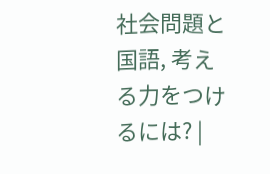社会問題と国語, 考える力をつけるには? |